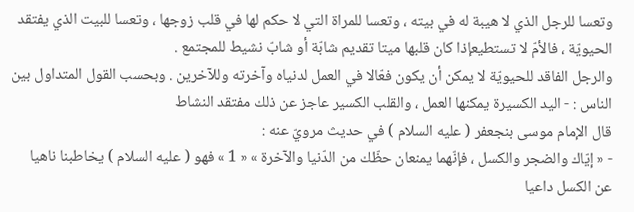وتعسا للرجل الذي لا هيبة له في بيته ، وتعسا للمراة التي لا حكم لها في قلب زوجها ، وتعسا للبيت الذي يفتقد الحيويّة ، فالأمّ لا تستطيعإذا كان قلبها ميتا تقديم شابّة أو شابّ نشيط للمجتمع .
والرجل الفاقد للحيويّة لا يمكن أن يكون فعّالا في العمل لدنياه وآخرته وللآخرين . وبحسب القول المتداول بين الناس : - اليد الكسيرة يمكنها العمل ، والقلب الكسير عاجز عن ذلك مفتقد النشاط
قال الإمام موسى بنجعفر ( عليه السلام ) في حديث مرويّ عنه :
- « إيّاك والضجر والكسل ، فإنّهما يمنعان حظّك من الدّنيا والآخرة » « 1 » فهو ( عليه السلام ) يخاطبنا ناهيا عن الكسل داعيا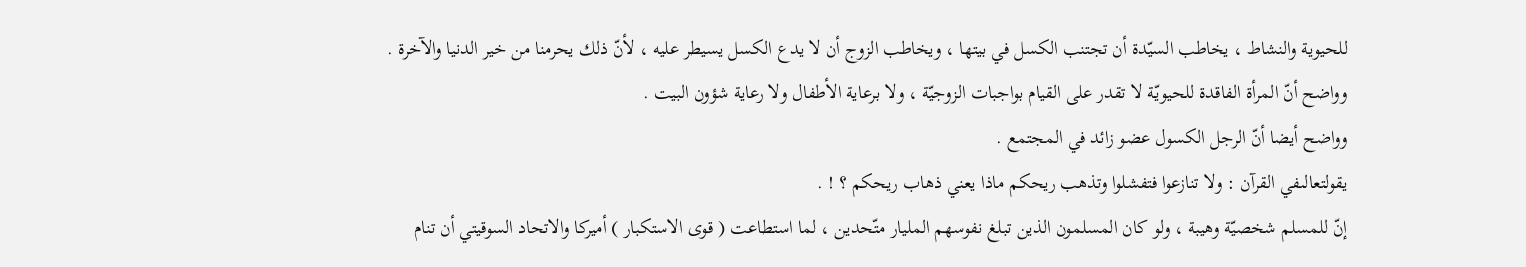للحيوية والنشاط ، يخاطب السيّدة أن تجتنب الكسل في بيتها ، ويخاطب الزوج أن لا يدع الكسل يسيطر عليه ، لأنّ ذلك يحرمنا من خير الدنيا والآخرة .
وواضح أنّ المرأة الفاقدة للحيويّة لا تقدر على القيام بواجبات الزوجيّة ، ولا برعاية الأطفال ولا رعاية شؤون البيت .
وواضح أيضا أنّ الرجل الكسول عضو زائد في المجتمع .
يقولتعالىفي القرآن : ولا تنازعوا فتفشلوا وتذهب ريحكم ماذا يعني ذهاب ريحكم ؟ ! .
إنّ للمسلم شخصيّة وهيبة ، ولو كان المسلمون الذين تبلغ نفوسهم المليار متّحدين ، لما استطاعت ( قوى الاستكبار ) أميركا والاتحاد السوقيتي أن تنام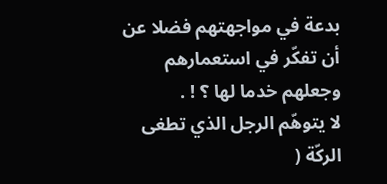بدعة في مواجهتهم فضلا عن أن تفكّر في استعمارهم وجعلهم خدما لها ؟ ! .
لا يتوهّم الرجل الذي تطغى الركّة (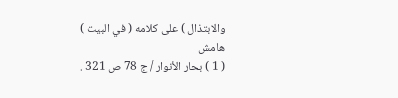والابتذال ) على كلامه ( في البيت )
هامش
( 1 ) بحار الأنوار / ج 78 ص 321 .